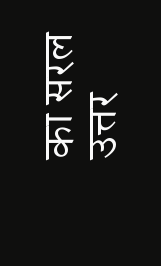का सरल उत्तर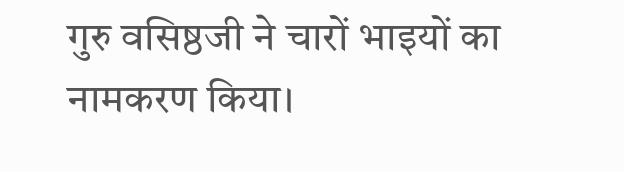गुरु वसिष्ठजी ने चारों भाइयों का नामकरण किया।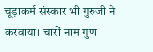चूड़ाकर्म संस्कार भी गुरुजी ने करवाया। चारों नाम गुण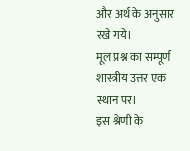और अर्थ के अनुसार रखे गये।
मूल प्रश्न का सम्पूर्ण शास्त्रीय उत्तर एक स्थान पर।
इस श्रेणी के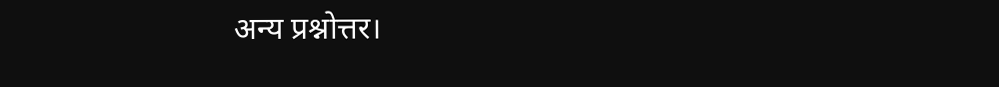अन्य प्रश्नोत्तर।